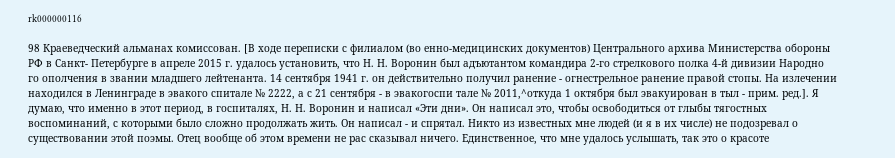rk000000116

98 Краеведческий альманах комиссован. [В ходе переписки с филиалом (во енно-медицинских документов) Центрального архива Министерства обороны РФ в Санкт- Петербурге в апреле 2015 г. удалось установить, что Н. Н. Воронин был адъютантом командира 2-го стрелкового полка 4-й дивизии Народно го ополчения в звании младшего лейтенанта. 14 сентября 1941 г. он действительно получил ранение - огнестрельное ранение правой стопы. На излечении находился в Ленинграде в эвакого спитале № 2222, а с 21 сентября - в эвакогоспи тале № 2011,^откуда 1 октября был эвакуирован в тыл - прим. ред.]. Я думаю, что именно в этот период, в госпиталях, Н. Н. Воронин и написал «Эти дни». Он написал это, чтобы освободиться от глыбы тягостных воспоминаний, с которыми было сложно продолжать жить. Он написал - и спрятал. Никто из известных мне людей (и я в их числе) не подозревал о существовании этой поэмы. Отец вообще об этом времени не рас сказывал ничего. Единственное, что мне удалось услышать, так это о красоте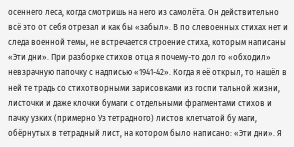осеннего леса, когда смотришь на него из самолёта. Он действительно всё это от себя отрезал и как бы «забыл». В по слевоенных стихах нет и следа военной темы, не встречается строение стиха, которым написаны «Эти дни». При разборке стихов отца я почему-то дол го «обходил» невзрачную папочку с надписью «1941-42». Когда я её открыл, то нашёл в ней те традь со стихотворными зарисовками из госпи тальной жизни, листочки и даже клочки бумаги с отдельными фрагментами стихов и пачку узких (примерно Уз тетрадного) листов клетчатой бу маги, обёрнутых в тетрадный лист, на котором было написано: «Эти дни». Я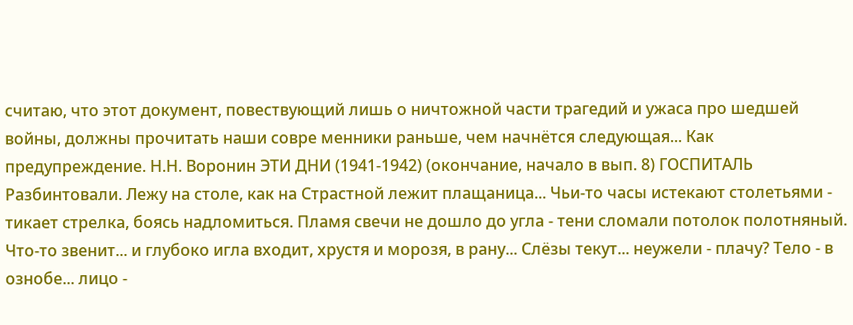считаю, что этот документ, повествующий лишь о ничтожной части трагедий и ужаса про шедшей войны, должны прочитать наши совре менники раньше, чем начнётся следующая... Как предупреждение. Н.Н. Воронин ЭТИ ДНИ (1941-1942) (окончание, начало в вып. 8) ГОСПИТАЛЬ Разбинтовали. Лежу на столе, как на Страстной лежит плащаница... Чьи-то часы истекают столетьями - тикает стрелка, боясь надломиться. Пламя свечи не дошло до угла - тени сломали потолок полотняный. Что-то звенит... и глубоко игла входит, хрустя и морозя, в рану... Слёзы текут... неужели - плачу? Тело - в ознобе... лицо -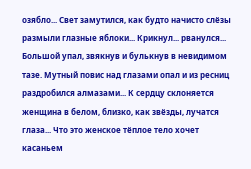озябло... Свет замутился, как будто начисто слёзы размыли глазные яблоки... Крикнул... рванулся... Большой упал, звякнув и булькнув в невидимом тазе. Мутный повис над глазами опал и из ресниц раздробился алмазами... К сердцу склоняется женщина в белом, близко, как звёзды, лучатся глаза... Что это женское тёплое тело хочет касаньем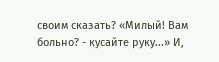своим сказать? «Милый! Вам больно? - кусайте руку...» И,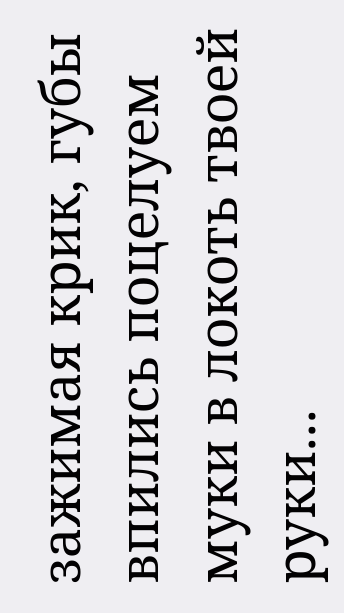зажимая крик, губы впились поцелуем муки в локоть твоей руки...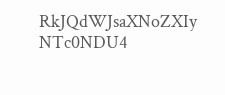RkJQdWJsaXNoZXIy NTc0NDU4